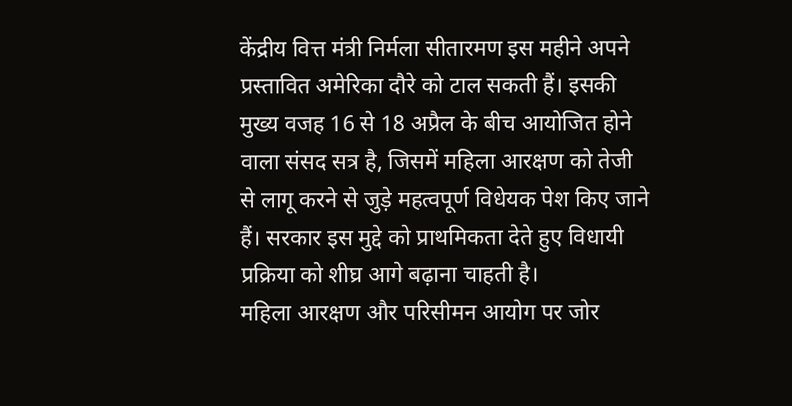केंद्रीय वित्त मंत्री निर्मला सीतारमण इस महीने अपने प्रस्तावित अमेरिका दौरे को टाल सकती हैं। इसकी मुख्य वजह 16 से 18 अप्रैल के बीच आयोजित होने वाला संसद सत्र है, जिसमें महिला आरक्षण को तेजी से लागू करने से जुड़े महत्वपूर्ण विधेयक पेश किए जाने हैं। सरकार इस मुद्दे को प्राथमिकता देते हुए विधायी प्रक्रिया को शीघ्र आगे बढ़ाना चाहती है।
महिला आरक्षण और परिसीमन आयोग पर जोर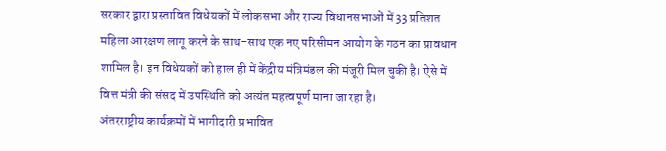सरकार द्वारा प्रस्तावित विधेयकों में लोकसभा और राज्य विधानसभाओं में 33 प्रतिशत महिला आरक्षण लागू करने के साथ-साथ एक नए परिसीमन आयोग के गठन का प्रावधान शामिल है। इन विधेयकों को हाल ही में केंद्रीय मंत्रिमंडल की मंजूरी मिल चुकी है। ऐसे में वित्त मंत्री की संसद में उपस्थिति को अत्यंत महत्वपूर्ण माना जा रहा है।
अंतरराष्ट्रीय कार्यक्रमों में भागीदारी प्रभावित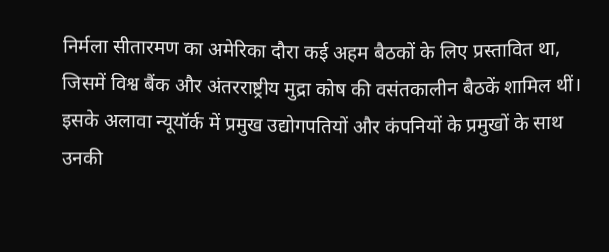निर्मला सीतारमण का अमेरिका दौरा कई अहम बैठकों के लिए प्रस्तावित था, जिसमें विश्व बैंक और अंतरराष्ट्रीय मुद्रा कोष की वसंतकालीन बैठकें शामिल थीं। इसके अलावा न्यूयॉर्क में प्रमुख उद्योगपतियों और कंपनियों के प्रमुखों के साथ उनकी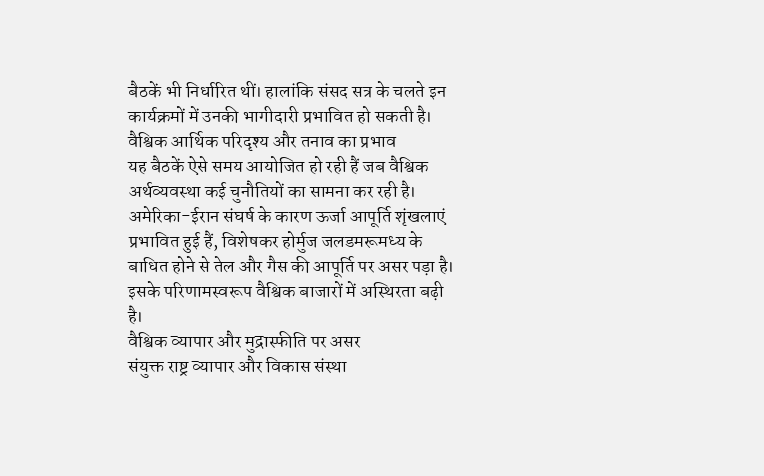बैठकें भी निर्धारित थीं। हालांकि संसद सत्र के चलते इन कार्यक्रमों में उनकी भागीदारी प्रभावित हो सकती है।
वैश्विक आर्थिक परिदृश्य और तनाव का प्रभाव
यह बैठकें ऐसे समय आयोजित हो रही हैं जब वैश्विक अर्थव्यवस्था कई चुनौतियों का सामना कर रही है। अमेरिका-ईरान संघर्ष के कारण ऊर्जा आपूर्ति शृंखलाएं प्रभावित हुई हैं, विशेषकर होर्मुज जलडमरूमध्य के बाधित होने से तेल और गैस की आपूर्ति पर असर पड़ा है। इसके परिणामस्वरूप वैश्विक बाजारों में अस्थिरता बढ़ी है।
वैश्विक व्यापार और मुद्रास्फीति पर असर
संयुक्त राष्ट्र व्यापार और विकास संस्था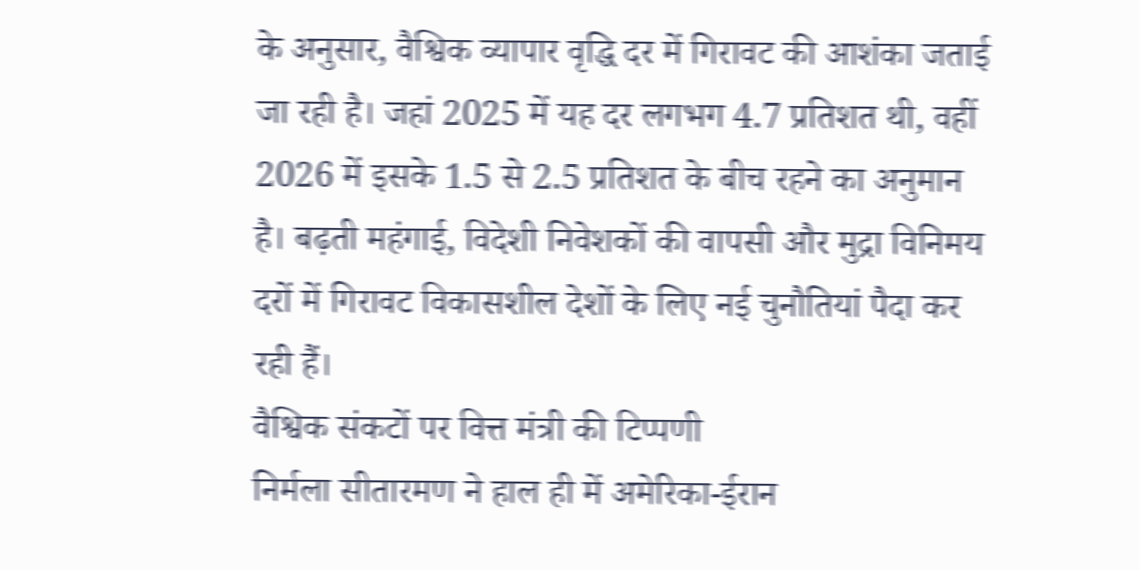के अनुसार, वैश्विक व्यापार वृद्धि दर में गिरावट की आशंका जताई जा रही है। जहां 2025 में यह दर लगभग 4.7 प्रतिशत थी, वहीं 2026 में इसके 1.5 से 2.5 प्रतिशत के बीच रहने का अनुमान है। बढ़ती महंगाई, विदेशी निवेशकों की वापसी और मुद्रा विनिमय दरों में गिरावट विकासशील देशों के लिए नई चुनौतियां पैदा कर रही हैं।
वैश्विक संकटों पर वित्त मंत्री की टिप्पणी
निर्मला सीतारमण ने हाल ही में अमेरिका-ईरान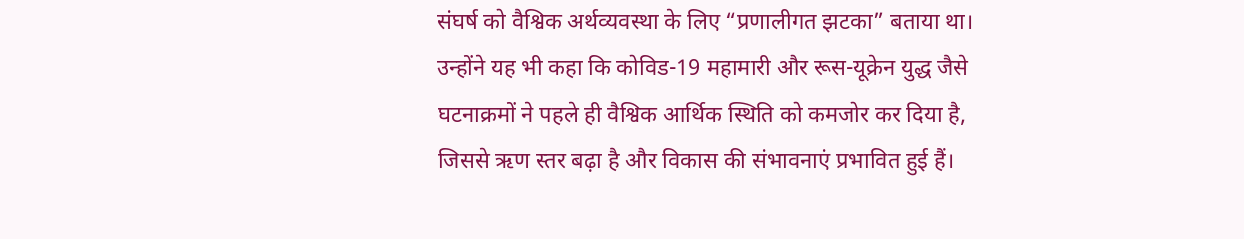संघर्ष को वैश्विक अर्थव्यवस्था के लिए “प्रणालीगत झटका” बताया था। उन्होंने यह भी कहा कि कोविड-19 महामारी और रूस-यूक्रेन युद्ध जैसे घटनाक्रमों ने पहले ही वैश्विक आर्थिक स्थिति को कमजोर कर दिया है, जिससे ऋण स्तर बढ़ा है और विकास की संभावनाएं प्रभावित हुई हैं।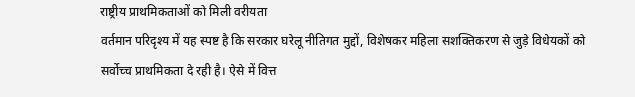राष्ट्रीय प्राथमिकताओं को मिली वरीयता
वर्तमान परिदृश्य में यह स्पष्ट है कि सरकार घरेलू नीतिगत मुद्दों, विशेषकर महिला सशक्तिकरण से जुड़े विधेयकों को सर्वोच्च प्राथमिकता दे रही है। ऐसे में वित्त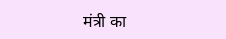मंत्री का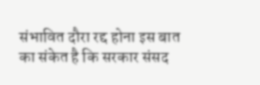संभावित दौरा रद्द होना इस बात का संकेत है कि सरकार संसद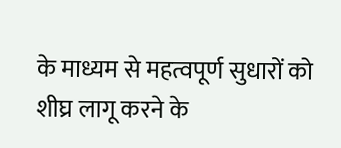के माध्यम से महत्वपूर्ण सुधारों को शीघ्र लागू करने के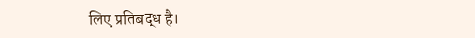लिए प्रतिबद्ध है।